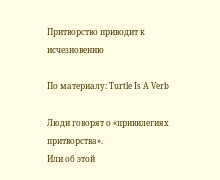Притворство приводит к исчезновению

По материалу: Turtle Is A Verb

Люди говорят о «привилегиях притворства».
Или об этой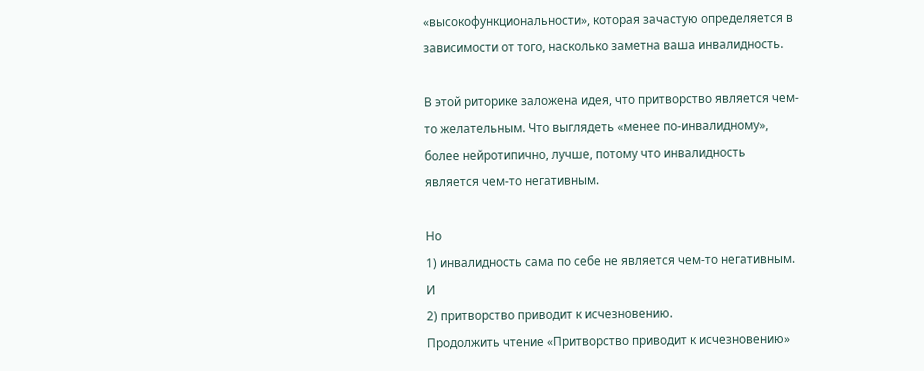«высокофункциональности», которая зачастую определяется в зависимости от того, насколько заметна ваша инвалидность.

В этой риторике заложена идея, что притворство является чем-то желательным. Что выглядеть «менее по-инвалидному», более нейротипично, лучше, потому что инвалидность является чем-то негативным.

Но
1) инвалидность сама по себе не является чем-то негативным.
И
2) притворство приводит к исчезновению.
Продолжить чтение «Притворство приводит к исчезновению»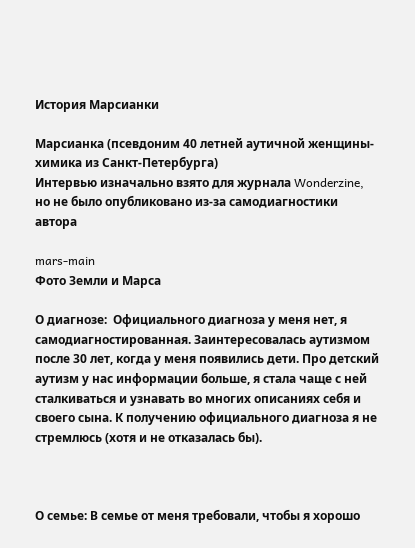История Марсианки

Марсианка (псевдоним 40 летней аутичной женщины-химика из Санкт-Петербурга)
Интервью изначально взято для журнала Wonderzine, но не было опубликовано из-за самодиагностики автора

mars-main
Фото Земли и Марса

О диагнозе:  Официального диагноза у меня нет, я самодиагностированная. Заинтересовалась аутизмом после 30 лет, когда у меня появились дети. Про детский аутизм у нас информации больше, я стала чаще с ней сталкиваться и узнавать во многих описаниях себя и своего сына. К получению официального диагноза я не стремлюсь (хотя и не отказалась бы).



О семье: В семье от меня требовали, чтобы я хорошо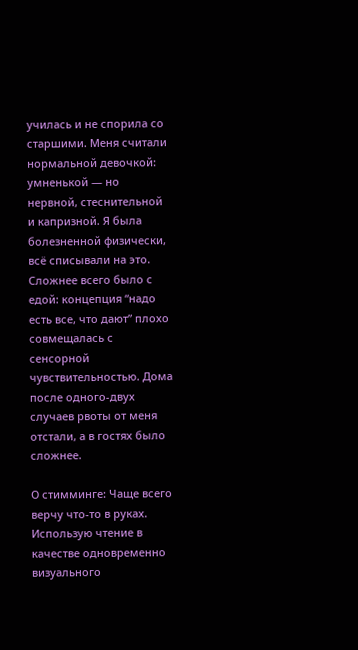училась и не спорила со старшими. Меня считали нормальной девочкой: умненькой — но нервной, стеснительной и капризной. Я была болезненной физически, всё списывали на это. Сложнее всего было с едой: концепция “надо есть все, что дают” плохо совмещалась с сенсорной чувствительностью. Дома после одного-двух случаев рвоты от меня отстали, а в гостях было сложнее.

О стимминге: Чаще всего верчу что-то в руках. Использую чтение в качестве одновременно визуального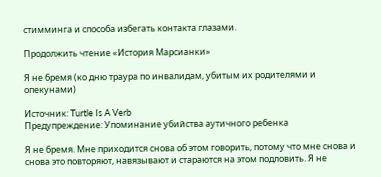стимминга и способа избегать контакта глазами.

Продолжить чтение «История Марсианки»

Я не бремя (ко дню траура по инвалидам, убитым их родителями и опекунами)

Источник: Turtle Is A Verb
Предупреждение: Упоминание убийства аутичного ребенка

Я не бремя. Мне приходится снова об этом говорить, потому что мне снова и снова это повторяют, навязывают и стараются на этом подловить. Я не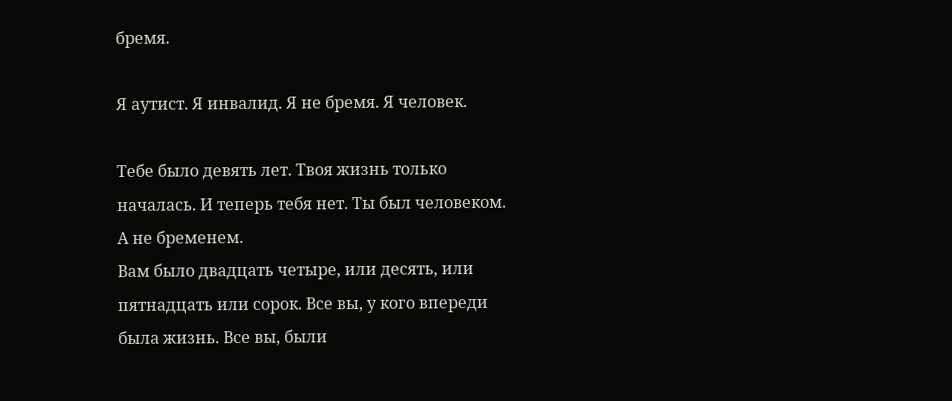бремя.

Я аутист. Я инвалид. Я не бремя. Я человек.

Тебе было девять лет. Твоя жизнь только началась. И теперь тебя нет. Ты был человеком. А не бременем.
Вам было двадцать четыре, или десять, или пятнадцать или сорок. Все вы, у кого впереди была жизнь. Все вы, были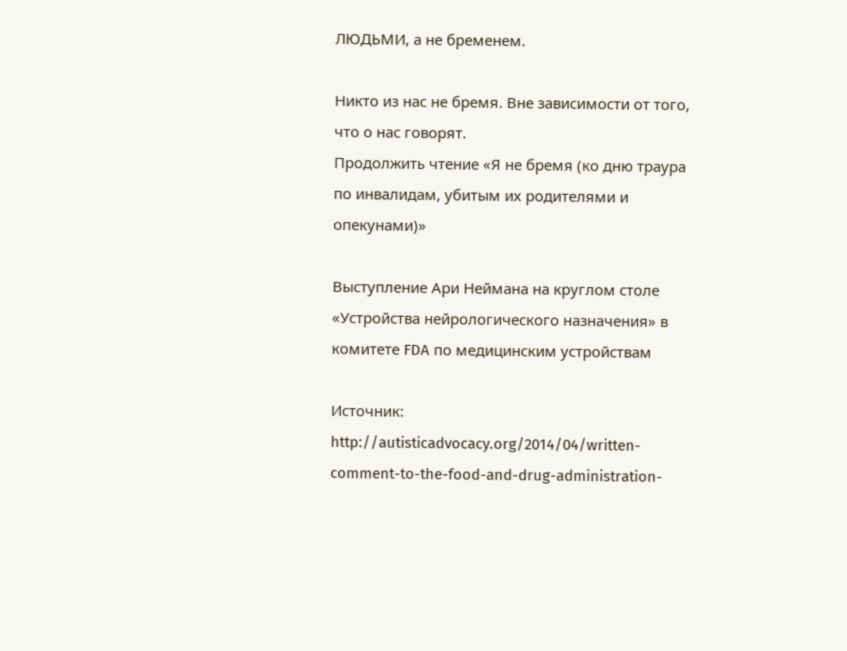ЛЮДЬМИ, а не бременем.

Никто из нас не бремя. Вне зависимости от того, что о нас говорят.
Продолжить чтение «Я не бремя (ко дню траура по инвалидам, убитым их родителями и опекунами)»

Выступление Ари Неймана на круглом столе «Устройства нейрологического назначения» в комитете FDA по медицинским устройствам

Источник: http://autisticadvocacy.org/2014/04/written-comment-to-the-food-and-drug-administration-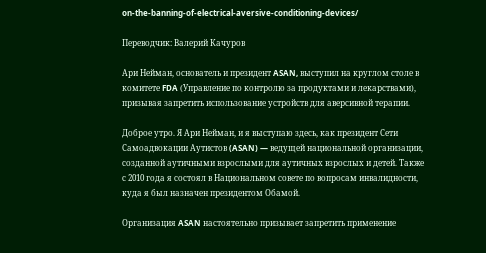on-the-banning-of-electrical-aversive-conditioning-devices/

Переводчик: Валерий Качуров

Ари Нейман, основатель и президент ASAN, выступил на круглом столе в комитете FDA (Управление по контролю за продуктами и лекарствами), призывая запретить использование устройств для аверсивной терапии.

Доброе утро. Я Ари Нейман, и я выступаю здесь, как президент Сети Самоадвокации Аутистов (ASAN) — ведущей национальной организации, созданной аутичными взрослыми для аутичных взрослых и детей. Также с 2010 года я состоял в Национальном совете по вопросам инвалидности, куда я был назначен президентом Обамой.

Организация ASAN настоятельно призывает запретить применение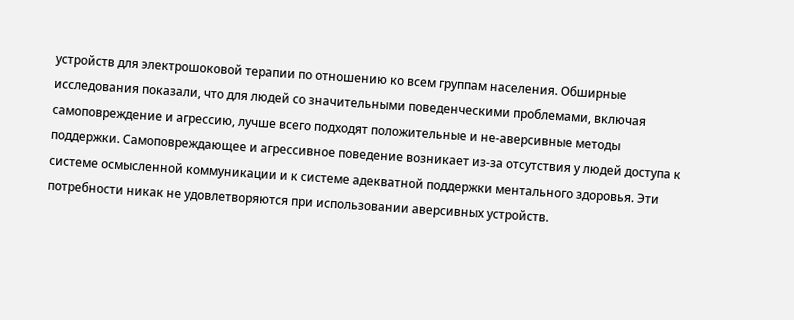устройств для электрошоковой терапии по отношению ко всем группам населения. Обширные исследования показали, что для людей со значительными поведенческими проблемами, включая самоповреждение и агрессию, лучше всего подходят положительные и не-аверсивные методы поддержки. Самоповреждающее и агрессивное поведение возникает из-за отсутствия у людей доступа к системе осмысленной коммуникации и к системе адекватной поддержки ментального здоровья. Эти потребности никак не удовлетворяются при использовании аверсивных устройств.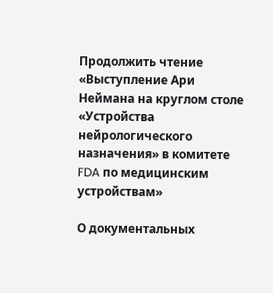Продолжить чтение «Выступление Ари Неймана на круглом столе «Устройства нейрологического назначения» в комитете FDA по медицинским устройствам»

О документальных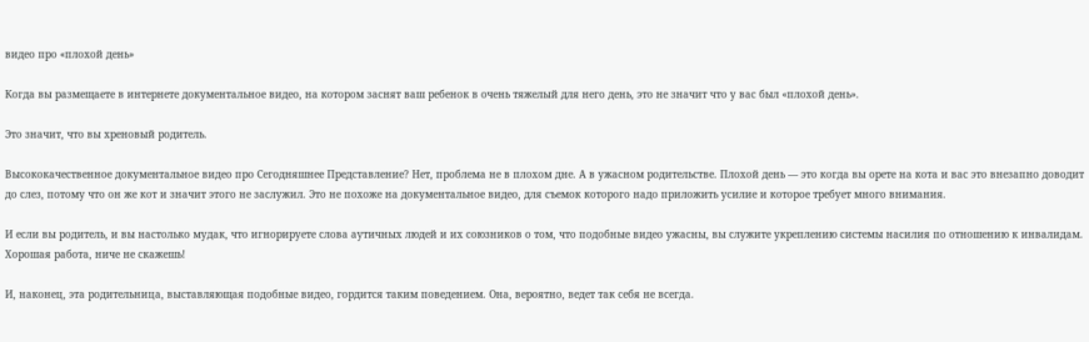видео про «плохой день»

Когда вы размещаете в интернете документальное видео, на котором заснят ваш ребенок в очень тяжелый для него день, это не значит что у вас был «плохой день».

Это значит, что вы хреновый родитель.

Высококачественное документальное видео про Сегодняшнее Представление? Нет, проблема не в плохом дне. А в ужасном родительстве. Плохой день — это когда вы орете на кота и вас это внезапно доводит до слез, потому что он же кот и значит этого не заслужил. Это не похоже на документальное видео, для съемок которого надо приложить усилие и которое требует много внимания.

И если вы родитель, и вы настолько мудак, что игнорируете слова аутичных людей и их союзников о том, что подобные видео ужасны, вы служите укреплению системы насилия по отношению к инвалидам. Хорошая работа, ниче не скажешь!

И, наконец, эта родительница, выставляющая подобные видео, гордится таким поведением. Она, вероятно, ведет так себя не всегда.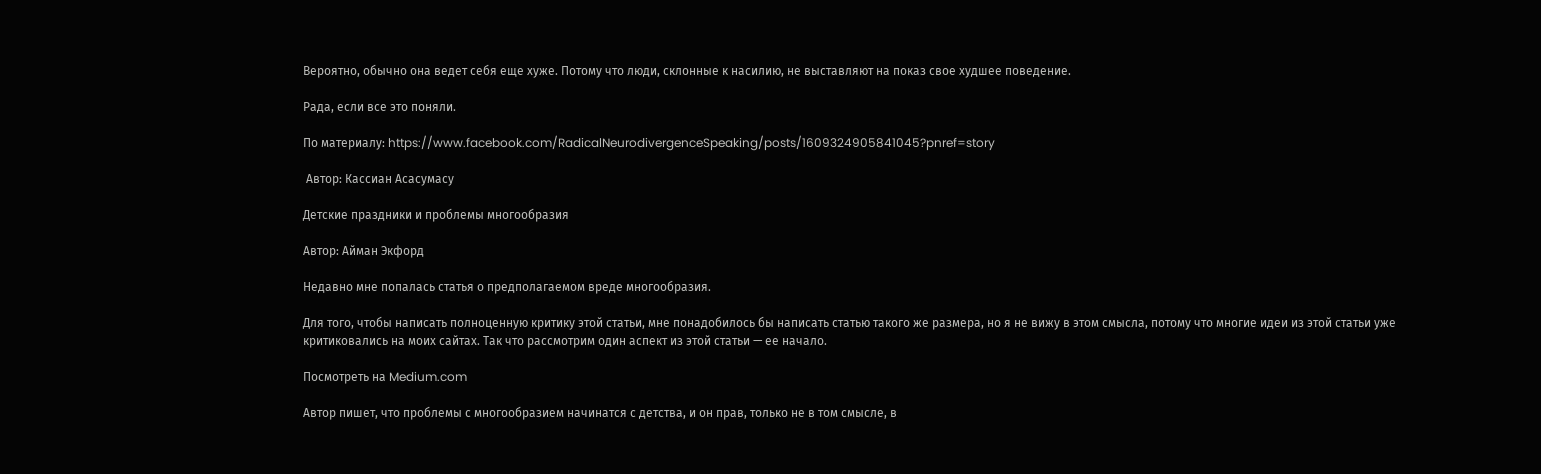Вероятно, обычно она ведет себя еще хуже. Потому что люди, склонные к насилию, не выставляют на показ свое худшее поведение.

Рада, если все это поняли.

По материалу: https://www.facebook.com/RadicalNeurodivergenceSpeaking/posts/1609324905841045?pnref=story

 Автор: Кассиан Асасумасу

Детские праздники и проблемы многообразия

Автор: Айман Экфорд

Недавно мне попалась статья о предполагаемом вреде многообразия.

Для того, чтобы написать полноценную критику этой статьи, мне понадобилось бы написать статью такого же размера, но я не вижу в этом смысла, потому что многие идеи из этой статьи уже критиковались на моих сайтах. Так что рассмотрим один аспект из этой статьи — ее начало.

Посмотреть на Medium.com

Автор пишет, что проблемы с многообразием начинатся с детства, и он прав, только не в том смысле, в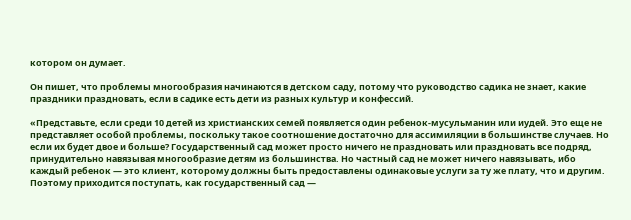котором он думает.

Он пишет, что проблемы многообразия начинаются в детском саду, потому что руководство садика не знает, какие праздники праздновать, если в садике есть дети из разных культур и конфессий.

«Представьте, если среди 10 детей из христианских семей появляется один ребенок-мусульманин или иудей. Это еще не представляет особой проблемы, поскольку такое соотношение достаточно для ассимиляции в большинстве случаев. Но если их будет двое и больше? Государственный сад может просто ничего не праздновать или праздновать все подряд, принудительно навязывая многообразие детям из большинства. Но частный сад не может ничего навязывать, ибо каждый ребенок — это клиент, которому должны быть предоставлены одинаковые услуги за ту же плату, что и другим. Поэтому приходится поступать, как государственный сад —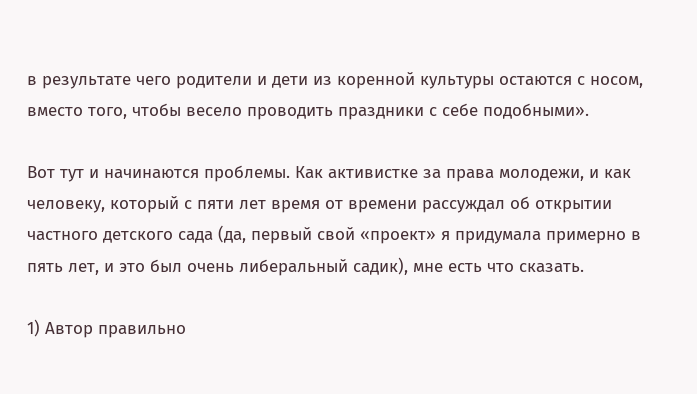в результате чего родители и дети из коренной культуры остаются с носом, вместо того, чтобы весело проводить праздники с себе подобными».

Вот тут и начинаются проблемы. Как активистке за права молодежи, и как человеку, который с пяти лет время от времени рассуждал об открытии частного детского сада (да, первый свой «проект» я придумала примерно в пять лет, и это был очень либеральный садик), мне есть что сказать.

1) Автор правильно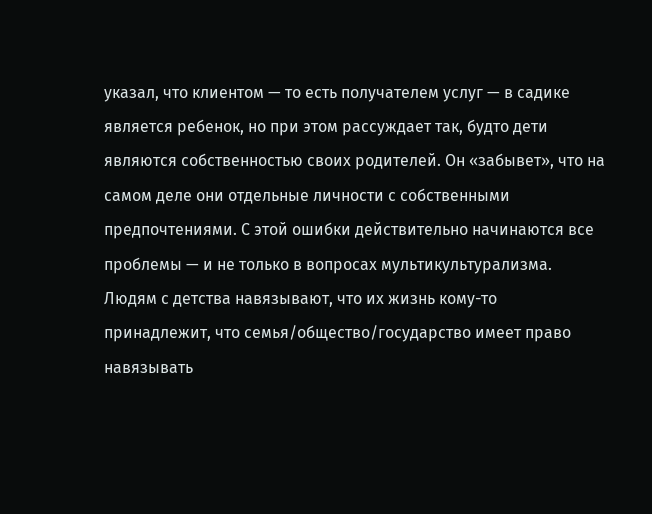указал, что клиентом — то есть получателем услуг — в садике является ребенок, но при этом рассуждает так, будто дети являются собственностью своих родителей. Он «забывет», что на самом деле они отдельные личности с собственными предпочтениями. С этой ошибки действительно начинаются все проблемы — и не только в вопросах мультикультурализма. Людям с детства навязывают, что их жизнь кому-то принадлежит, что семья/общество/государство имеет право навязывать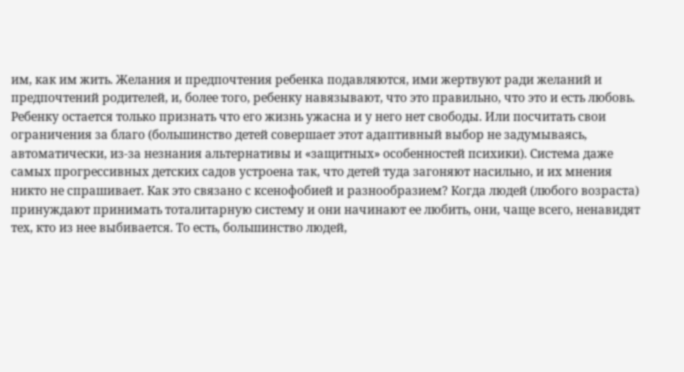им, как им жить. Желания и предпочтения ребенка подавляются, ими жертвуют ради желаний и предпочтений родителей, и, более того, ребенку навязывают, что это правильно, что это и есть любовь. Ребенку остается только признать что его жизнь ужасна и у него нет свободы. Или посчитать свои ограничения за благо (большинство детей совершает этот адаптивный выбор не задумываясь, автоматически, из-за незнания альтернативы и «защитных» особенностей психики). Система даже самых прогрессивных детских садов устроена так, что детей туда загоняют насильно, и их мнения никто не спрашивает. Как это связано с ксенофобией и разнообразием? Когда людей (любого возраста) принуждают принимать тоталитарную систему и они начинают ее любить, они, чаще всего, ненавидят тех, кто из нее выбивается. То есть, большинство людей,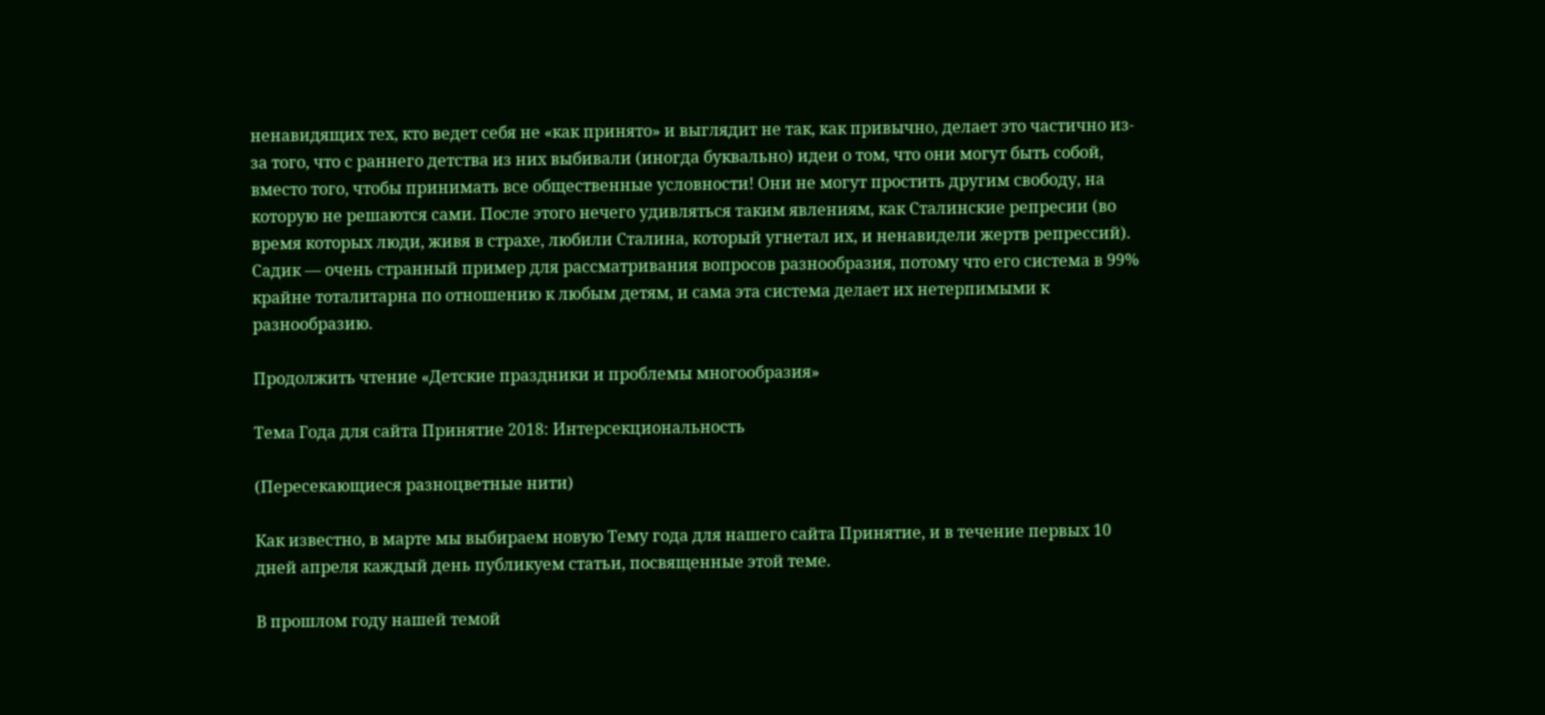ненавидящих тех, кто ведет себя не «как принято» и выглядит не так, как привычно, делает это частично из-за того, что с раннего детства из них выбивали (иногда буквально) идеи о том, что они могут быть собой, вместо того, чтобы принимать все общественные условности! Они не могут простить другим свободу, на которую не решаются сами. После этого нечего удивляться таким явлениям, как Сталинские репресии (во время которых люди, живя в страхе, любили Сталина, который угнетал их, и ненавидели жертв репрессий). Садик — очень странный пример для рассматривания вопросов разнообразия, потому что его система в 99% крайне тоталитарна по отношению к любым детям, и сама эта система делает их нетерпимыми к разнообразию.

Продолжить чтение «Детские праздники и проблемы многообразия»

Тема Года для сайта Принятие 2018: Интерсекциональность

(Пересекающиеся разноцветные нити)

Как известно, в марте мы выбираем новую Тему года для нашего сайта Принятие, и в течение первых 10 дней апреля каждый день публикуем статьи, посвященные этой теме.

В прошлом году нашей темой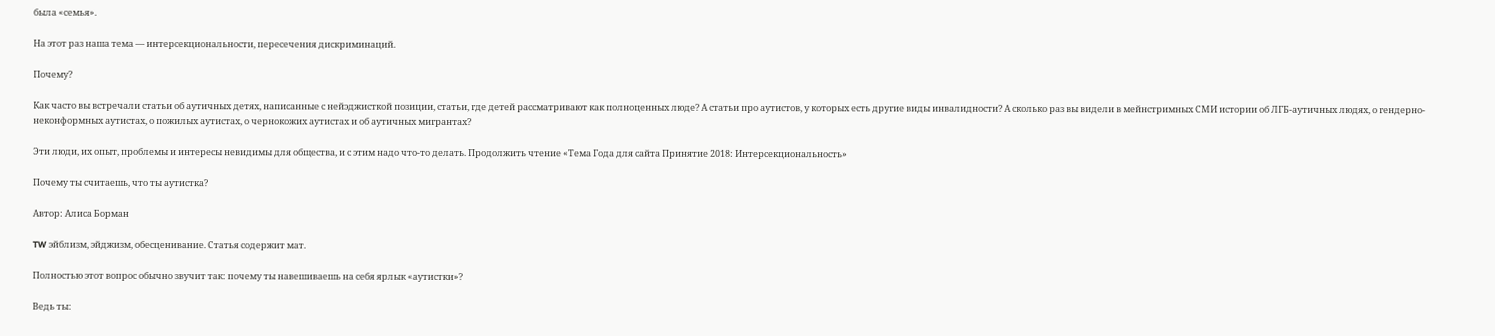была «семья».

На этот раз наша тема — интерсекциональности, пересечения дискриминаций.

Почему?

Как часто вы встречали статьи об аутичных детях, написанные с нейэджисткой позиции, статьи, где детей рассматривают как полноценных люде? А статьи про аутистов, у которых есть другие виды инвалидности? А сколько раз вы видели в мейнстримных СМИ истории об ЛГБ-аутичных людях, о гендерно-неконформных аутистах, о пожилых аутистах, о чернокожих аутистах и об аутичных мигрантах?

Эти люди, их опыт, проблемы и интересы невидимы для общества, и с этим надо что-то делать. Продолжить чтение «Тема Года для сайта Принятие 2018: Интерсекциональность»

Почему ты считаешь, что ты аутистка?

Автор: Алиса Борман

TW эйблизм, эйджизм, обесценивание. Статья содержит мат.

Полностью этот вопрос обычно звучит так: почему ты навешиваешь на себя ярлык «аутистки»?

Ведь ты: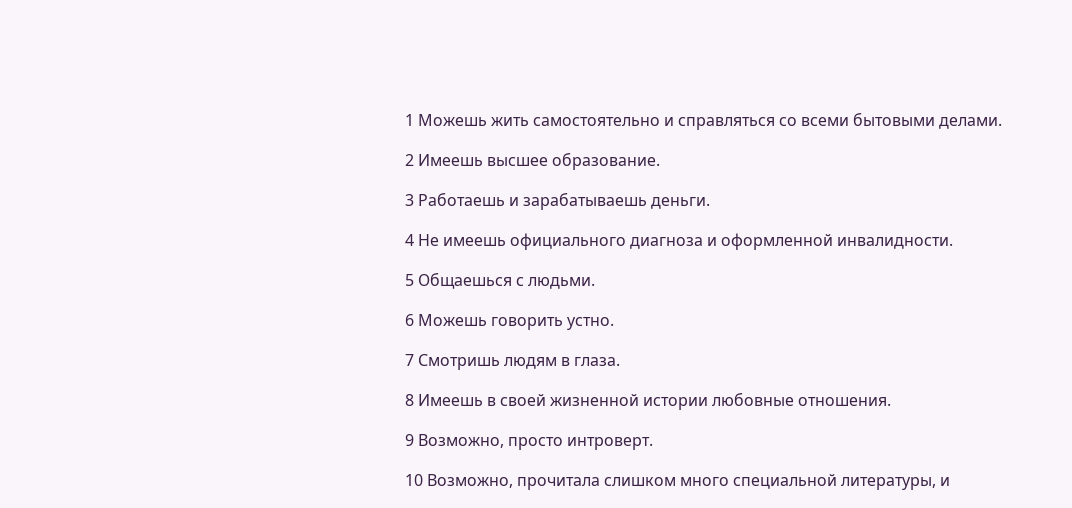1 Можешь жить самостоятельно и справляться со всеми бытовыми делами.

2 Имеешь высшее образование.

3 Работаешь и зарабатываешь деньги.

4 Не имеешь официального диагноза и оформленной инвалидности.

5 Общаешься с людьми.

6 Можешь говорить устно.

7 Смотришь людям в глаза.

8 Имеешь в своей жизненной истории любовные отношения.

9 Возможно, просто интроверт.

10 Возможно, прочитала слишком много специальной литературы, и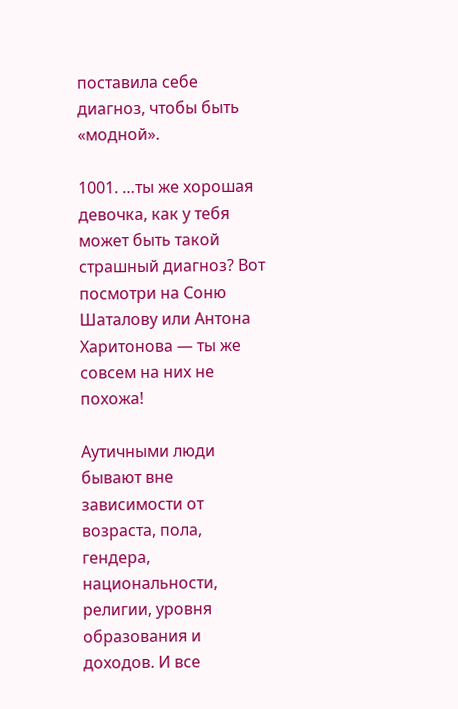поставила себе диагноз, чтобы быть «модной».

1001. …ты же хорошая девочка, как у тебя может быть такой страшный диагноз? Вот посмотри на Соню Шаталову или Антона Харитонова — ты же совсем на них не похожа!

Аутичными люди бывают вне зависимости от возраста, пола, гендера, национальности, религии, уровня образования и доходов. И все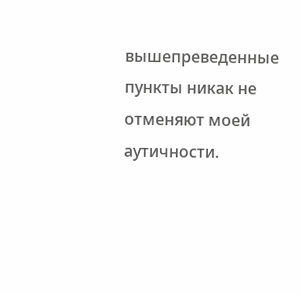вышепреведенные пункты никак не отменяют моей аутичности.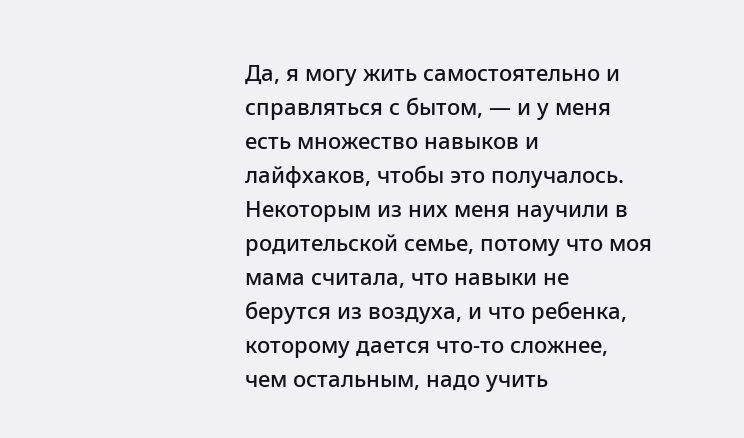Да, я могу жить самостоятельно и справляться с бытом, — и у меня есть множество навыков и лайфхаков, чтобы это получалось. Некоторым из них меня научили в родительской семье, потому что моя мама считала, что навыки не берутся из воздуха, и что ребенка, которому дается что-то сложнее, чем остальным, надо учить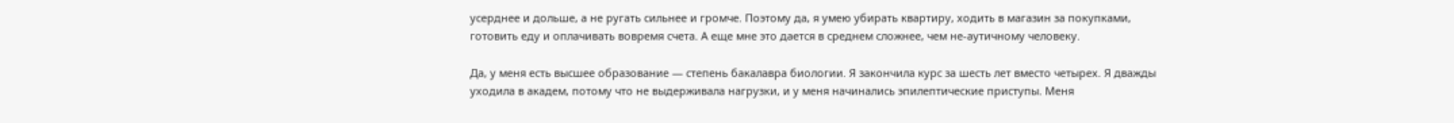усерднее и дольше, а не ругать сильнее и громче. Поэтому да, я умею убирать квартиру, ходить в магазин за покупками, готовить еду и оплачивать вовремя счета. А еще мне это дается в среднем сложнее, чем не-аутичному человеку.

Да, у меня есть высшее образование — степень бакалавра биологии. Я закончила курс за шесть лет вместо четырех. Я дважды уходила в академ, потому что не выдерживала нагрузки, и у меня начинались эпилептические приступы. Меня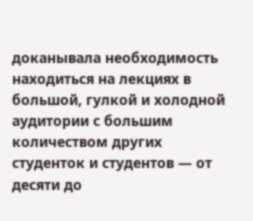доканывала необходимость находиться на лекциях в большой, гулкой и холодной аудитории с большим количеством других студенток и студентов — от десяти до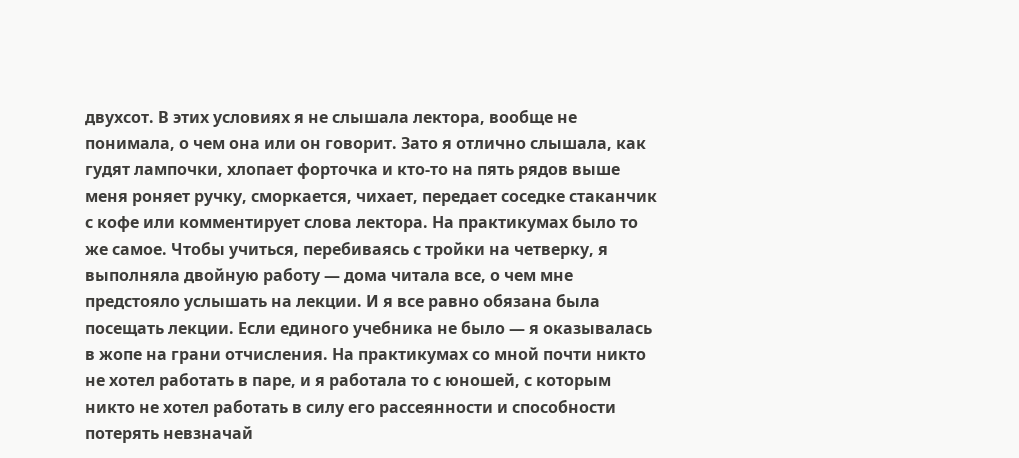двухсот. В этих условиях я не слышала лектора, вообще не понимала, о чем она или он говорит. Зато я отлично слышала, как гудят лампочки, хлопает форточка и кто-то на пять рядов выше меня роняет ручку, сморкается, чихает, передает соседке стаканчик с кофе или комментирует слова лектора. На практикумах было то же самое. Чтобы учиться, перебиваясь с тройки на четверку, я выполняла двойную работу — дома читала все, о чем мне предстояло услышать на лекции. И я все равно обязана была посещать лекции. Если единого учебника не было — я оказывалась в жопе на грани отчисления. На практикумах со мной почти никто не хотел работать в паре, и я работала то с юношей, с которым никто не хотел работать в силу его рассеянности и способности потерять невзначай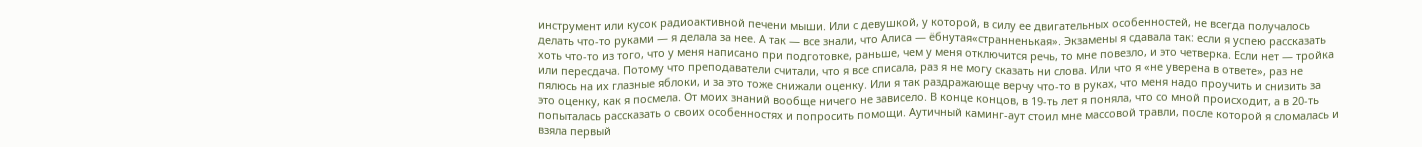инструмент или кусок радиоактивной печени мыши. Или с девушкой, у которой, в силу ее двигательных особенностей, не всегда получалось делать что-то руками — я делала за нее. А так — все знали, что Алиса — ёбнутая«странненькая». Экзамены я сдавала так: если я успею рассказать хоть что-то из того, что у меня написано при подготовке, раньше, чем у меня отключится речь, то мне повезло, и это четверка. Если нет — тройка или пересдача. Потому что преподаватели считали, что я все списала, раз я не могу сказать ни слова. Или что я «не уверена в ответе», раз не пялюсь на их глазные яблоки, и за это тоже снижали оценку. Или я так раздражающе верчу что-то в руках, что меня надо проучить и снизить за это оценку, как я посмела. От моих знаний вообще ничего не зависело. В конце концов, в 19-ть лет я поняла, что со мной происходит, а в 20-ть попыталась рассказать о своих особенностях и попросить помощи. Аутичный каминг-аут стоил мне массовой травли, после которой я сломалась и взяла первый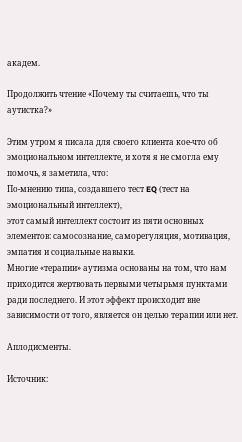академ.

Продолжить чтение «Почему ты считаешь, что ты аутистка?»

Этим утром я писала для своего клиента кое-что об эмоциональном интеллекте, и хотя я не смогла ему помочь, я заметила, что:
По-мнению типа, создавшего тест EQ (тест на эмоциональный интеллект),
этот самый интеллект состоит из пяти основных элементов: самосознание, саморегуляция, мотивация, эмпатия и социальные навыки.
Многие «терапии» аутизма основаны на том, что нам приходится жертвовать первыми четырьмя пунктами ради последнего. И этот эффект происходит вне зависимости от того, является он целью терапии или нет.

Аплодисменты.

Источник: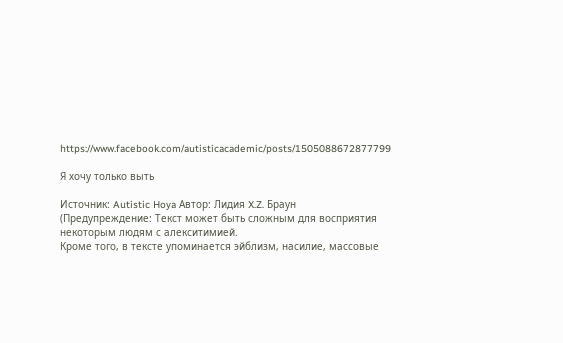https://www.facebook.com/autisticacademic/posts/1505088672877799

Я хочу только выть

Источник: Autistic Hoya Автор: Лидия X.Z. Браун
(Предупреждение: Текст может быть сложным для восприятия некоторым людям с алекситимией.
Кроме того, в тексте упоминается эйблизм, насилие, массовые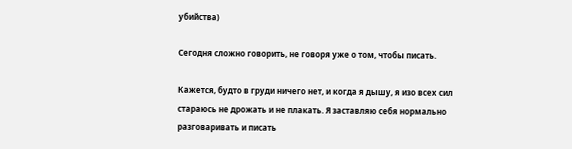убийства)

Сегодня сложно говорить, не говоря уже о том, чтобы писать.

Кажется, будто в груди ничего нет, и когда я дышу, я изо всех сил стараюсь не дрожать и не плакать. Я заставляю себя нормально разговаривать и писать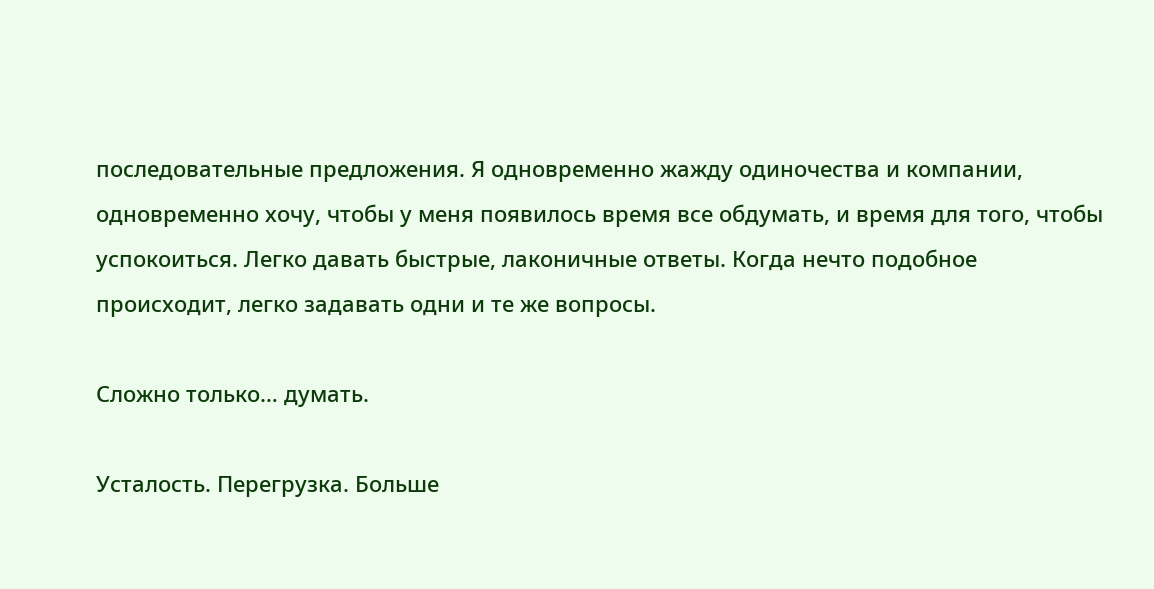последовательные предложения. Я одновременно жажду одиночества и компании, одновременно хочу, чтобы у меня появилось время все обдумать, и время для того, чтобы успокоиться. Легко давать быстрые, лаконичные ответы. Когда нечто подобное происходит, легко задавать одни и те же вопросы.

Сложно только… думать.

Усталость. Перегрузка. Больше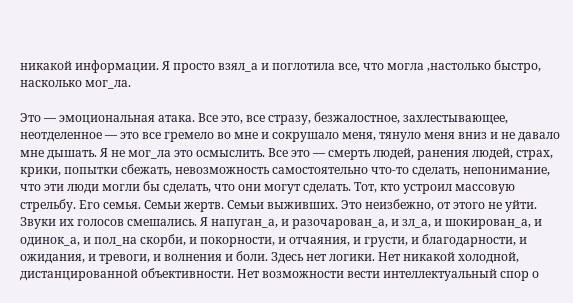никакой информации. Я просто взял_а и поглотила все, что могла ,настолько быстро, насколько мог_ла.

Это — эмоциональная атака. Все это, все стразу, безжалостное, захлестывающее, неотделенное — это все гремело во мне и сокрушало меня, тянуло меня вниз и не давало мне дышать. Я не мог_ла это осмыслить. Все это — смерть людей, ранения людей, страх, крики, попытки сбежать, невозможность самостоятельно что-то сделать, непонимание, что эти люди могли бы сделать, что они могут сделать. Тот, кто устроил массовую стрельбу. Его семья. Семьи жертв. Семьи выживших. Это неизбежно, от этого не уйти. Звуки их голосов смешались. Я напуган_а, и разочарован_а, и зл_а, и шокирован_а, и одинок_а, и пол_на скорби, и покорности, и отчаяния, и грусти, и благодарности, и ожидания, и тревоги, и волнения и боли. Здесь нет логики. Нет никакой холодной, дистанцированной объективности. Нет возможности вести интеллектуальный спор о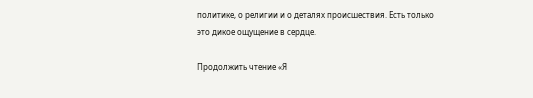политике, о религии и о деталях происшествия. Есть только это дикое ощущение в сердце.

Продолжить чтение «Я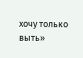хочу только выть»